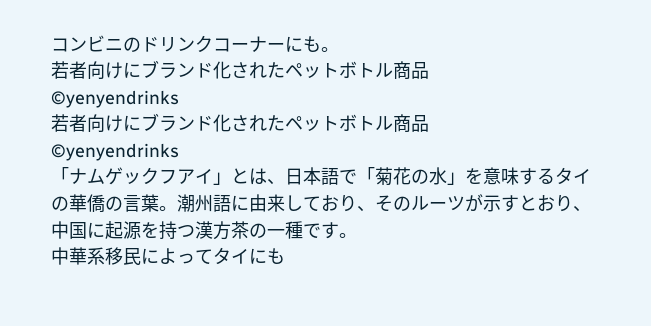コンビニのドリンクコーナーにも。
若者向けにブランド化されたペットボトル商品
©yenyendrinks
若者向けにブランド化されたペットボトル商品
©yenyendrinks
「ナムゲックフアイ」とは、日本語で「菊花の水」を意味するタイの華僑の言葉。潮州語に由来しており、そのルーツが示すとおり、中国に起源を持つ漢方茶の一種です。
中華系移民によってタイにも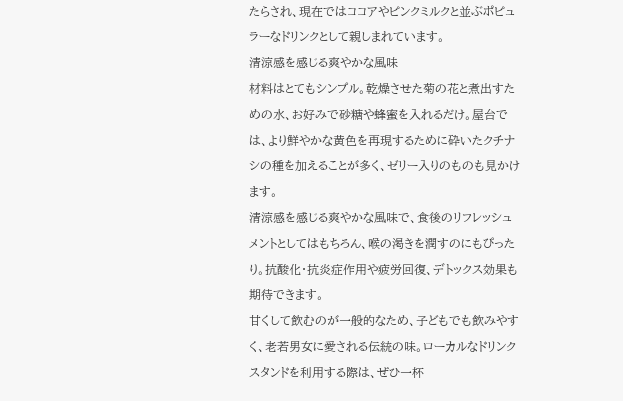たらされ、現在ではココアやピンクミルクと並ぶポピュラーなドリンクとして親しまれています。
清涼感を感じる爽やかな風味
材料はとてもシンプル。乾燥させた菊の花と煮出すための水、お好みで砂糖や蜂蜜を入れるだけ。屋台では、より鮮やかな黄色を再現するために砕いたクチナシの種を加えることが多く、ゼリー入りのものも見かけます。
清涼感を感じる爽やかな風味で、食後のリフレッシュメントとしてはもちろん、喉の渇きを潤すのにもぴったり。抗酸化・抗炎症作用や疲労回復、デトックス効果も期待できます。
甘くして飲むのが一般的なため、子どもでも飲みやすく、老若男女に愛される伝統の味。ローカルなドリンクスタンドを利用する際は、ぜひ一杯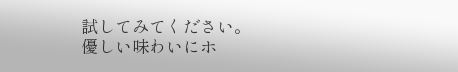試してみてください。
優しい味わいにホ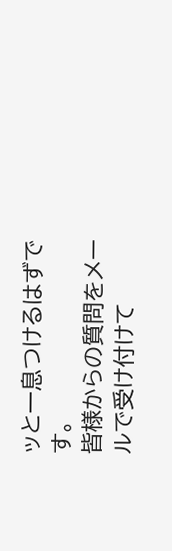ッと一息つけるはずです。
皆様からの質問をメールで受け付けて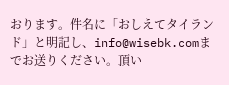おります。件名に「おしえてタイランド」と明記し、info@wisebk.comまでお送りください。頂い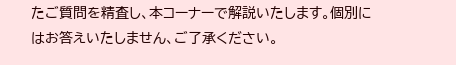たご質問を精査し、本コーナーで解説いたします。個別にはお答えいたしません、ご了承ください。